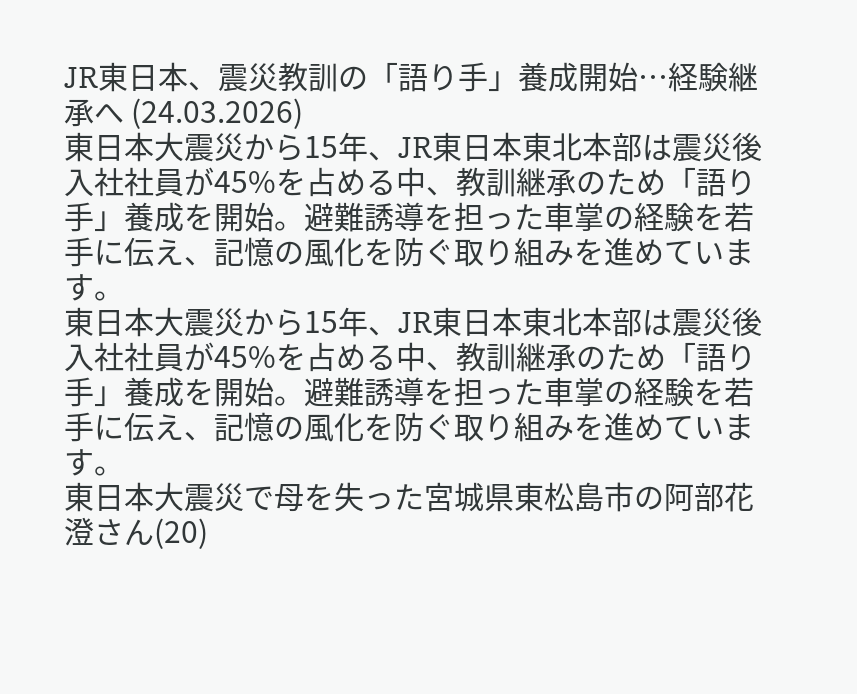JR東日本、震災教訓の「語り手」養成開始…経験継承へ (24.03.2026)
東日本大震災から15年、JR東日本東北本部は震災後入社社員が45%を占める中、教訓継承のため「語り手」養成を開始。避難誘導を担った車掌の経験を若手に伝え、記憶の風化を防ぐ取り組みを進めています。
東日本大震災から15年、JR東日本東北本部は震災後入社社員が45%を占める中、教訓継承のため「語り手」養成を開始。避難誘導を担った車掌の経験を若手に伝え、記憶の風化を防ぐ取り組みを進めています。
東日本大震災で母を失った宮城県東松島市の阿部花澄さん(20)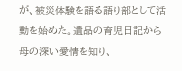が、被災体験を語る語り部として活動を始めた。遺品の育児日記から母の深い愛情を知り、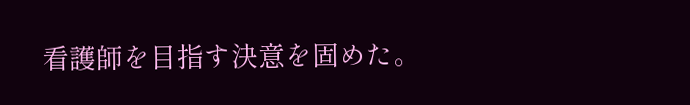看護師を目指す決意を固めた。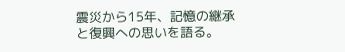震災から15年、記憶の継承と復興への思いを語る。